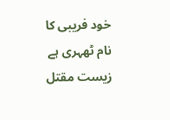خود فریبی کا نام ٹھہری ہے
زیست مقتل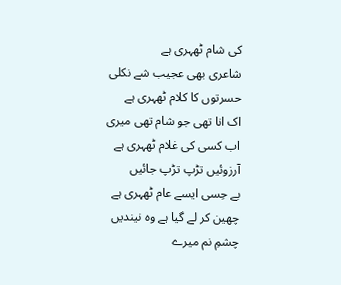کی شام ٹھہری ہے
شاعری بھی عجیب شے نکلی
حسرتوں کا کلام ٹھہری ہے
اک انا تھی جو شام تھی میری
اب کسی کی غلام ٹھہری ہے
آرزوئیں تڑپ تڑپ جائیں
بے حِسی ایسے عام ٹھہری ہے
چھین کر لے گیا ہے وہ نیندیں
چشمِ نم میرے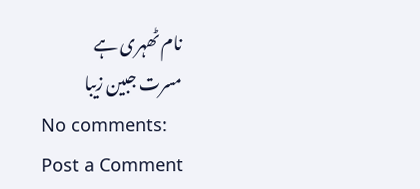نام ٹھہری ہے
مسرت جبین زیبا
No comments:
Post a Comment